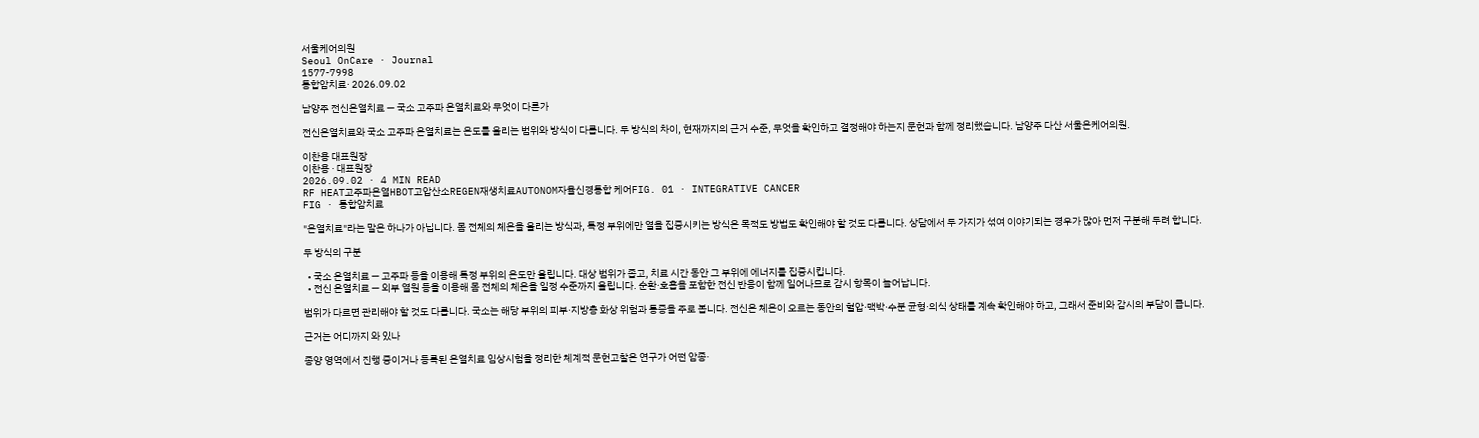서울케어의원
Seoul OnCare · Journal
1577-7998
통합암치료· 2026.09.02

남양주 전신온열치료 — 국소 고주파 온열치료와 무엇이 다른가

전신온열치료와 국소 고주파 온열치료는 온도를 올리는 범위와 방식이 다릅니다. 두 방식의 차이, 현재까지의 근거 수준, 무엇을 확인하고 결정해야 하는지 문헌과 함께 정리했습니다. 남양주 다산 서울온케어의원.

이찬용 대표원장
이찬용 · 대표원장
2026.09.02 · 4 MIN READ
RF HEAT고주파온열HBOT고압산소REGEN재생치료AUTONOM자율신경통합 케어FIG. 01 · INTEGRATIVE CANCER
FIG · 통합암치료

"온열치료"라는 말은 하나가 아닙니다. 몸 전체의 체온을 올리는 방식과, 특정 부위에만 열을 집중시키는 방식은 목적도 방법도 확인해야 할 것도 다릅니다. 상담에서 두 가지가 섞여 이야기되는 경우가 많아 먼저 구분해 두려 합니다.

두 방식의 구분

  • 국소 온열치료 — 고주파 등을 이용해 특정 부위의 온도만 올립니다. 대상 범위가 좁고, 치료 시간 동안 그 부위에 에너지를 집중시킵니다.
  • 전신 온열치료 — 외부 열원 등을 이용해 몸 전체의 체온을 일정 수준까지 올립니다. 순환·호흡을 포함한 전신 반응이 함께 일어나므로 감시 항목이 늘어납니다.

범위가 다르면 관리해야 할 것도 다릅니다. 국소는 해당 부위의 피부·지방층 화상 위험과 통증을 주로 봅니다. 전신은 체온이 오르는 동안의 혈압·맥박·수분 균형·의식 상태를 계속 확인해야 하고, 그래서 준비와 감시의 부담이 큽니다.

근거는 어디까지 와 있나

종양 영역에서 진행 중이거나 등록된 온열치료 임상시험을 정리한 체계적 문헌고찰은 연구가 어떤 암종·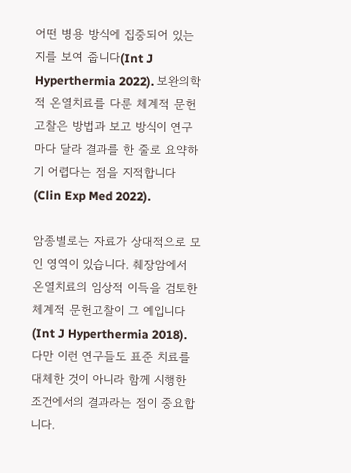어떤 병용 방식에 집중되어 있는지를 보여 줍니다(Int J Hyperthermia 2022). 보완의학적 온열치료를 다룬 체계적 문헌고찰은 방법과 보고 방식이 연구마다 달라 결과를 한 줄로 요약하기 어렵다는 점을 지적합니다(Clin Exp Med 2022).

암종별로는 자료가 상대적으로 모인 영역이 있습니다. 췌장암에서 온열치료의 임상적 이득을 검토한 체계적 문헌고찰이 그 예입니다(Int J Hyperthermia 2018). 다만 이런 연구들도 표준 치료를 대체한 것이 아니라 함께 시행한 조건에서의 결과라는 점이 중요합니다.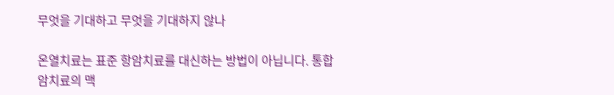무엇을 기대하고 무엇을 기대하지 않나

온열치료는 표준 항암치료를 대신하는 방법이 아닙니다. 통합암치료의 맥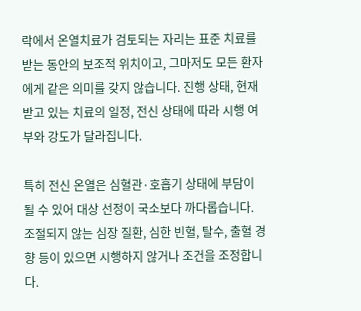락에서 온열치료가 검토되는 자리는 표준 치료를 받는 동안의 보조적 위치이고, 그마저도 모든 환자에게 같은 의미를 갖지 않습니다. 진행 상태, 현재 받고 있는 치료의 일정, 전신 상태에 따라 시행 여부와 강도가 달라집니다.

특히 전신 온열은 심혈관·호흡기 상태에 부담이 될 수 있어 대상 선정이 국소보다 까다롭습니다. 조절되지 않는 심장 질환, 심한 빈혈, 탈수, 출혈 경향 등이 있으면 시행하지 않거나 조건을 조정합니다.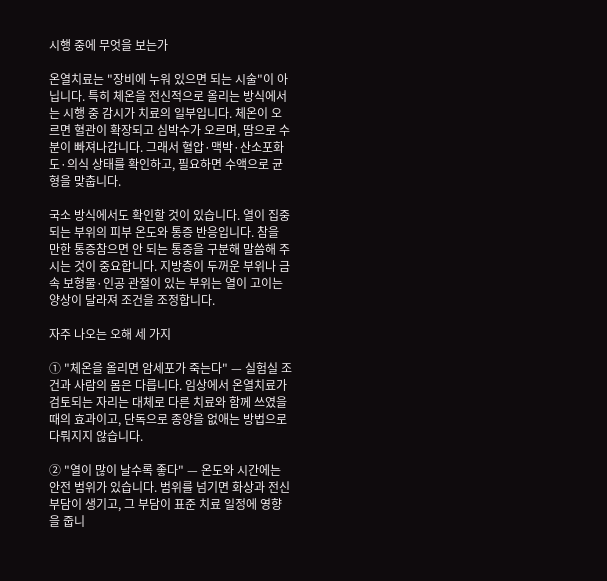시행 중에 무엇을 보는가

온열치료는 "장비에 누워 있으면 되는 시술"이 아닙니다. 특히 체온을 전신적으로 올리는 방식에서는 시행 중 감시가 치료의 일부입니다. 체온이 오르면 혈관이 확장되고 심박수가 오르며, 땀으로 수분이 빠져나갑니다. 그래서 혈압·맥박·산소포화도·의식 상태를 확인하고, 필요하면 수액으로 균형을 맞춥니다.

국소 방식에서도 확인할 것이 있습니다. 열이 집중되는 부위의 피부 온도와 통증 반응입니다. 참을 만한 통증참으면 안 되는 통증을 구분해 말씀해 주시는 것이 중요합니다. 지방층이 두꺼운 부위나 금속 보형물·인공 관절이 있는 부위는 열이 고이는 양상이 달라져 조건을 조정합니다.

자주 나오는 오해 세 가지

① "체온을 올리면 암세포가 죽는다" — 실험실 조건과 사람의 몸은 다릅니다. 임상에서 온열치료가 검토되는 자리는 대체로 다른 치료와 함께 쓰였을 때의 효과이고, 단독으로 종양을 없애는 방법으로 다뤄지지 않습니다.

② "열이 많이 날수록 좋다" — 온도와 시간에는 안전 범위가 있습니다. 범위를 넘기면 화상과 전신 부담이 생기고, 그 부담이 표준 치료 일정에 영향을 줍니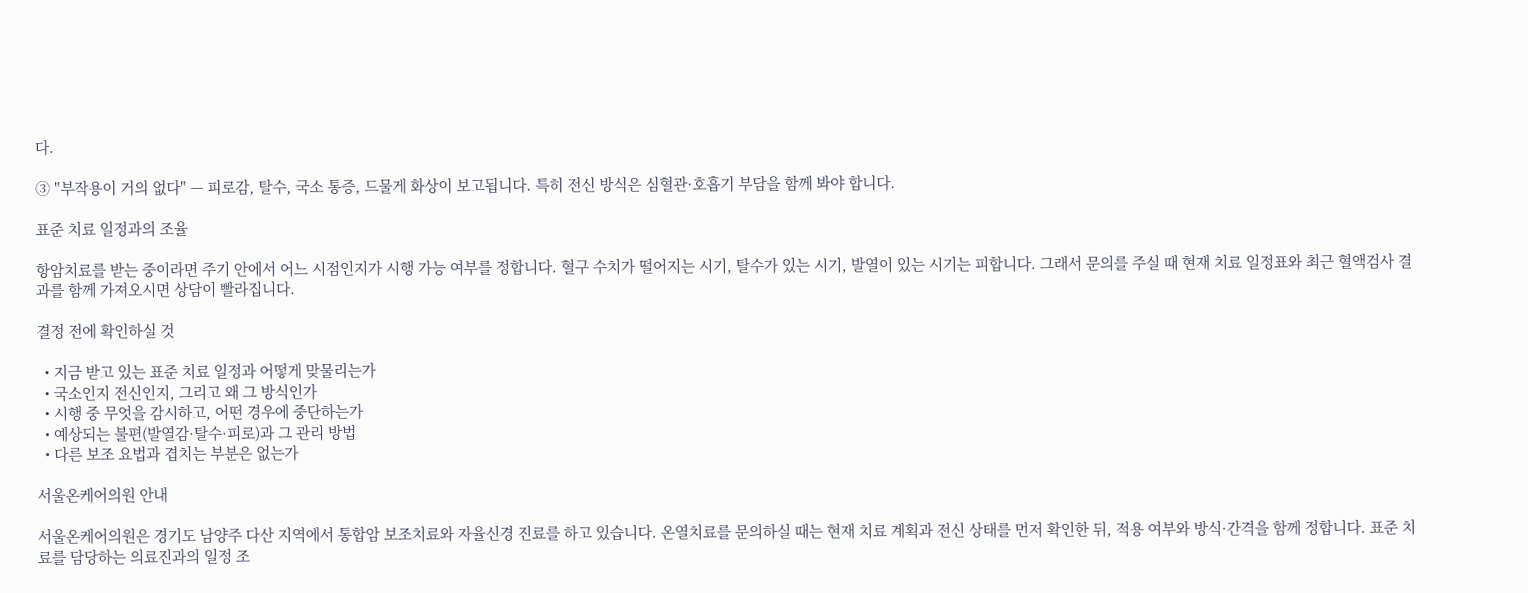다.

③ "부작용이 거의 없다" — 피로감, 탈수, 국소 통증, 드물게 화상이 보고됩니다. 특히 전신 방식은 심혈관·호흡기 부담을 함께 봐야 합니다.

표준 치료 일정과의 조율

항암치료를 받는 중이라면 주기 안에서 어느 시점인지가 시행 가능 여부를 정합니다. 혈구 수치가 떨어지는 시기, 탈수가 있는 시기, 발열이 있는 시기는 피합니다. 그래서 문의를 주실 때 현재 치료 일정표와 최근 혈액검사 결과를 함께 가져오시면 상담이 빨라집니다.

결정 전에 확인하실 것

  • 지금 받고 있는 표준 치료 일정과 어떻게 맞물리는가
  • 국소인지 전신인지, 그리고 왜 그 방식인가
  • 시행 중 무엇을 감시하고, 어떤 경우에 중단하는가
  • 예상되는 불편(발열감·탈수·피로)과 그 관리 방법
  • 다른 보조 요법과 겹치는 부분은 없는가

서울온케어의원 안내

서울온케어의원은 경기도 남양주 다산 지역에서 통합암 보조치료와 자율신경 진료를 하고 있습니다. 온열치료를 문의하실 때는 현재 치료 계획과 전신 상태를 먼저 확인한 뒤, 적용 여부와 방식·간격을 함께 정합니다. 표준 치료를 담당하는 의료진과의 일정 조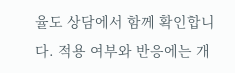율도 상담에서 함께 확인합니다. 적용 여부와 반응에는 개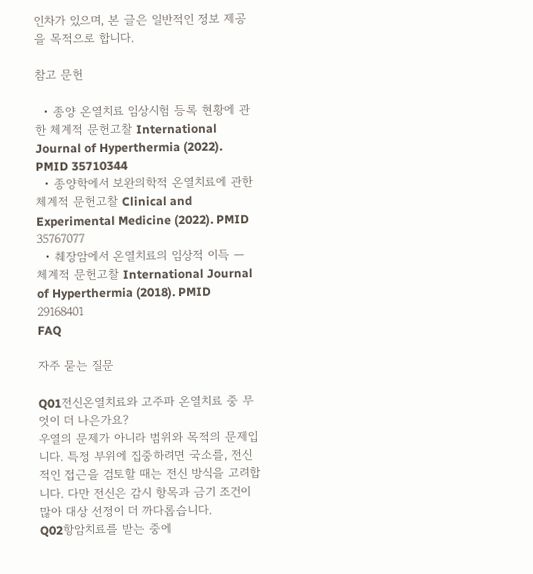인차가 있으며, 본 글은 일반적인 정보 제공을 목적으로 합니다.

참고 문헌

  • 종양 온열치료 임상시험 등록 현황에 관한 체계적 문헌고찰 International Journal of Hyperthermia (2022). PMID 35710344
  • 종양학에서 보완의학적 온열치료에 관한 체계적 문헌고찰 Clinical and Experimental Medicine (2022). PMID 35767077
  • 췌장암에서 온열치료의 임상적 이득 — 체계적 문헌고찰 International Journal of Hyperthermia (2018). PMID 29168401
FAQ

자주 묻는 질문

Q01전신온열치료와 고주파 온열치료 중 무엇이 더 나은가요?
우열의 문제가 아니라 범위와 목적의 문제입니다. 특정 부위에 집중하려면 국소를, 전신적인 접근을 검토할 때는 전신 방식을 고려합니다. 다만 전신은 감시 항목과 금기 조건이 많아 대상 선정이 더 까다롭습니다.
Q02항암치료를 받는 중에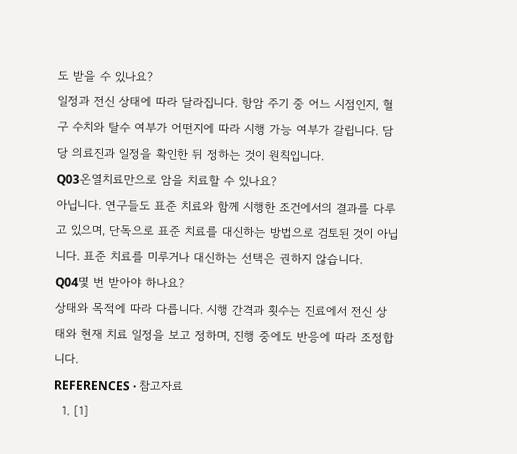도 받을 수 있나요?
일정과 전신 상태에 따라 달라집니다. 항암 주기 중 어느 시점인지, 혈구 수치와 탈수 여부가 어떤지에 따라 시행 가능 여부가 갈립니다. 담당 의료진과 일정을 확인한 뒤 정하는 것이 원칙입니다.
Q03온열치료만으로 암을 치료할 수 있나요?
아닙니다. 연구들도 표준 치료와 함께 시행한 조건에서의 결과를 다루고 있으며, 단독으로 표준 치료를 대신하는 방법으로 검토된 것이 아닙니다. 표준 치료를 미루거나 대신하는 선택은 권하지 않습니다.
Q04몇 번 받아야 하나요?
상태와 목적에 따라 다릅니다. 시행 간격과 횟수는 진료에서 전신 상태와 현재 치료 일정을 보고 정하며, 진행 중에도 반응에 따라 조정합니다.
REFERENCES · 참고자료
  1. [1]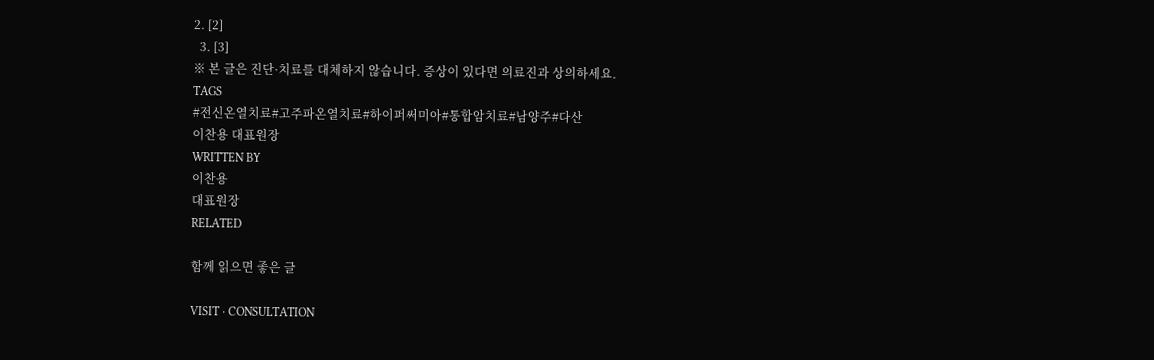2. [2]
  3. [3]
※ 본 글은 진단·치료를 대체하지 않습니다. 증상이 있다면 의료진과 상의하세요.
TAGS
#전신온열치료#고주파온열치료#하이퍼써미아#통합암치료#남양주#다산
이찬용 대표원장
WRITTEN BY
이찬용
대표원장
RELATED

함께 읽으면 좋은 글

VISIT · CONSULTATION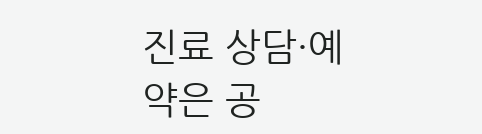진료 상담·예약은 공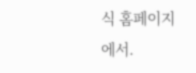식 홈페이지에서.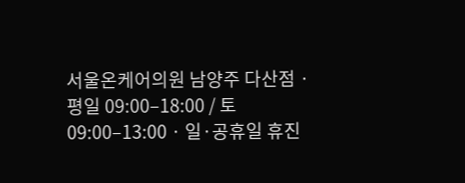서울온케어의원 남양주 다산점 · 평일 09:00–18:00 / 토 09:00–13:00 · 일·공휴일 휴진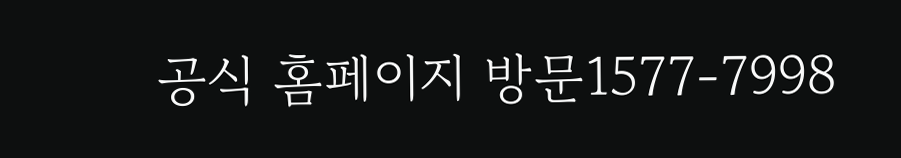공식 홈페이지 방문1577-7998